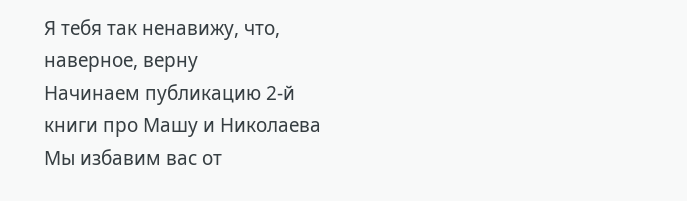Я тебя так ненавижу, что, наверное, верну
Начинаем публикацию 2-й книги про Машу и Николаева
Мы избавим вас от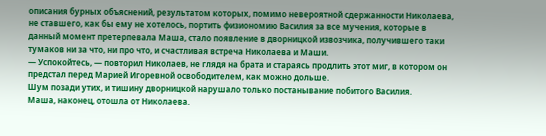описания бурных объяснений, результатом которых, помимо невероятной сдержанности Николаева, не ставшего, как бы ему не хотелось, портить физиономию Василия за все мучения, которые в данный момент претерпевала Маша, стало появление в дворницкой извозчика, получившего таки тумаков ни за что, ни про что, и счастливая встреча Николаева и Маши.
— Успокойтесь, — повторил Николаев, не глядя на брата и стараясь продлить этот миг, в котором он предстал перед Марией Игоревной освободителем, как можно дольше.
Шум позади утих, и тишину дворницкой нарушало только постанывание побитого Василия.
Маша, наконец, отошла от Николаева.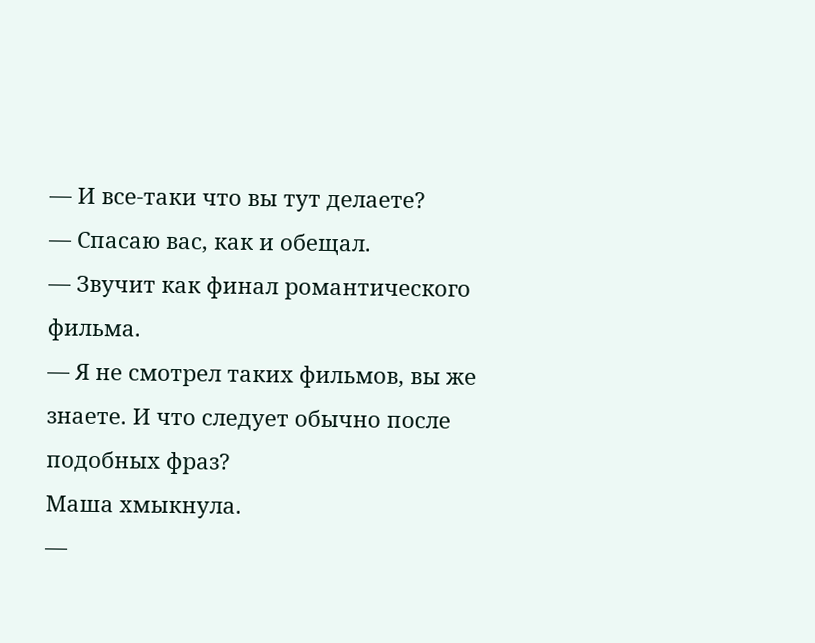— И все-таки что вы тут делаете?
— Спасаю вас, как и обещал.
— Звучит как финал романтического фильма.
— Я не смотрел таких фильмов, вы же знаете. И что следует обычно после подобных фраз?
Маша хмыкнула.
—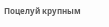Поцелуй крупным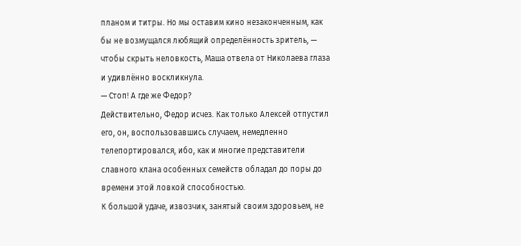планом и титры. Но мы оставим кино незаконченным, как бы не возмущался любящий определённость зритель, — чтобы скрыть неловкость, Маша отвела от Николаева глаза и удивлённо воскликнула.
— Стоп! А где же Федор?
Действительно, Федор исчез. Как только Алексей отпустил его, он, воспользовавшись случаем, немедленно телепортировался, ибо, как и многие представители славного клана особенных семейств обладал до поры до времени этой ловкой способностью.
К большой удаче, извозчик, занятый своим здоровьем, не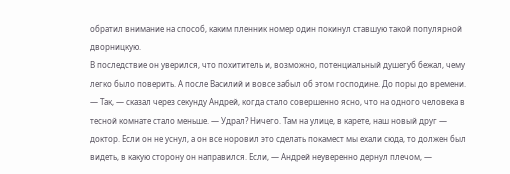обратил внимание на способ, каким пленник номер один покинул ставшую такой популярной дворницкую.
В последствие он уверился, что похититель и, возможно, потенциальный душегуб бежал, чему легко было поверить. А после Василий и вовсе забыл об этом господине. До поры до времени.
— Так, — сказал через секунду Андрей, когда стало совершенно ясно, что на одного человека в тесной комнате стало меньше. — Удрал? Ничего. Там на улице, в карете, наш новый друг — доктор. Если он не уснул, а он все норовил это сделать покамест мы ехали сюда, то должен был видеть, в какую сторону он направился. Если, — Андрей неуверенно дернул плечом, —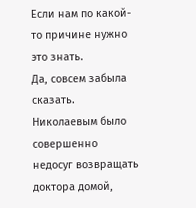Если нам по какой-то причине нужно это знать.
Да, совсем забыла сказать. Николаевым было совершенно недосуг возвращать доктора домой,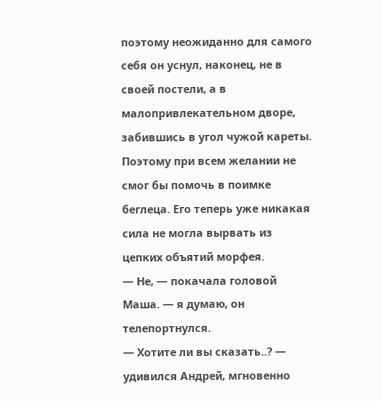поэтому неожиданно для самого себя он уснул, наконец, не в своей постели, а в малопривлекательном дворе, забившись в угол чужой кареты. Поэтому при всем желании не смог бы помочь в поимке беглеца. Его теперь уже никакая сила не могла вырвать из цепких объятий морфея.
— Не, — покачала головой Маша. — я думаю, он телепортнулся.
— Хотите ли вы сказать..? — удивился Андрей, мгновенно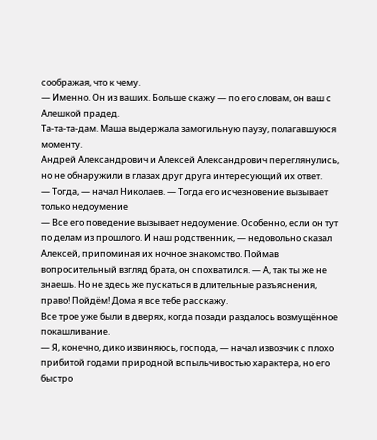соображая, что к чему.
— Именно. Он из ваших. Больше скажу — по его словам, он ваш с Алешкой прадед.
Та-та-та-дам. Маша выдержала замогильную паузу, полагавшуюся моменту.
Андрей Александрович и Алексей Александрович переглянулись, но не обнаружили в глазах друг друга интересующий их ответ.
— Тогда, — начал Николаев. — Тогда его исчезновение вызывает только недоумение
— Все его поведение вызывает недоумение. Особенно, если он тут по делам из прошлого. И наш родственник, — недовольно сказал Алексей, припоминая их ночное знакомство. Поймав вопросительный взгляд брата, он спохватился. — А, так ты же не знаешь. Но не здесь же пускаться в длительные разъяснения, право! Пойдём! Дома я все тебе расскажу.
Все трое уже были в дверях, когда позади раздалось возмущённое покашливание.
— Я, конечно, дико извиняюсь, господа, — начал извозчик с плохо прибитой годами природной вспыльчивостью характера, но его быстро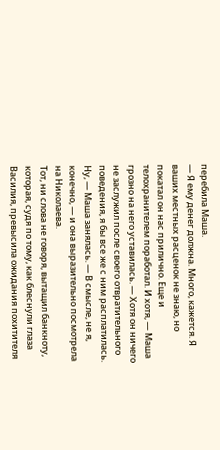перебила Маша.
— Я ему денег должна. Много, кажется. Я ваших местных расценок не знаю, но покатал он нас прилично. Еще и телохранителем поработал. И хотя, — Маша грозно на него уставилась. — Хотя он ничего не заслужил после своего отвратительного поведения, я бы все же с ним расплатилась. Ну, — Маша занялась. — В смысле, не я, конечно, — и она выразительно посмотрела на Николаева.
Тот, ни слова не говоря, вытащил банкноту, которая, судя по тому, как блеснули глаза Василия, превысила ожидания похитителя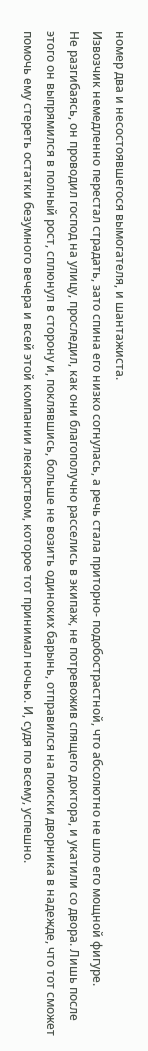номер два и несостоявшегося вымогателя, и шантажиста.
Извозчик немедленно перестал страдать, зато спина его низко согнулась, а речь стала приторно- подобострастной, что абсолютно не шло его мощной фигуре.
Не разгибаясь, он проводил господ на улицу, проследил, как они благополучно расселись в экипаж, не потревожив спящего доктора, и укатили со двора. Лишь после этого он выпрямился в полный рост, сплюнул в сторону и, поклявшись, больше не возить одиноких барынь, отправился на поиски дворника в надежде, что тот сможет помочь ему стереть остатки безумного вечера и всей этой компании лекарством, которое тот принимал ночью. И, судя по всему, успешно.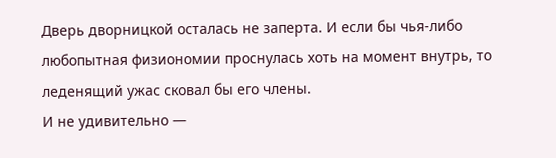Дверь дворницкой осталась не заперта. И если бы чья-либо любопытная физиономии проснулась хоть на момент внутрь, то леденящий ужас сковал бы его члены.
И не удивительно —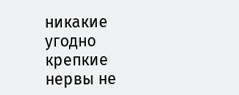никакие угодно крепкие нервы не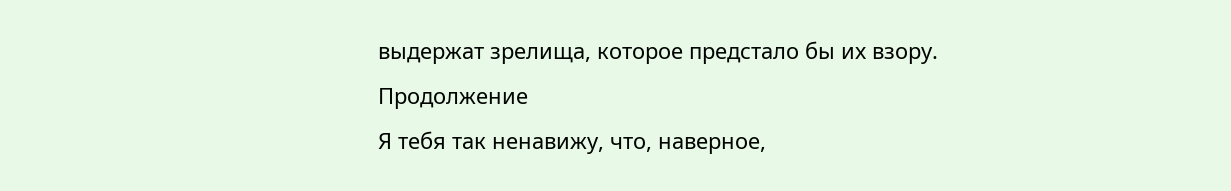выдержат зрелища, которое предстало бы их взору.
Продолжение
Я тебя так ненавижу, что, наверное,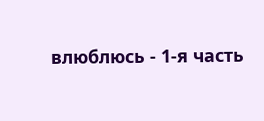влюблюсь - 1-я часть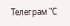Телеграм "С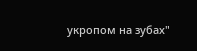укропом на зубах"